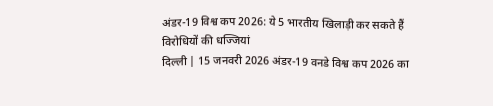अंडर-19 विश्व कप 2026: ये 5 भारतीय खिलाड़ी कर सकते हैं विरोधियों की धज्जियां
दिल्ली | 15 जनवरी 2026 अंडर-19 वनडे विश्व कप 2026 का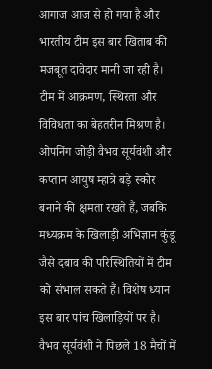आगाज आज से हो गया है और भारतीय टीम इस बार खिताब की मजबूत दावेदार मानी जा रही है। टीम में आक्रमण, स्थिरता और विविधता का बेहतरीन मिश्रण है। ओपनिंग जोड़ी वैभव सूर्यवंशी और कप्तान आयुष म्हात्रे बड़े स्कोर बनाने की क्षमता रखते हैं, जबकि मध्यक्रम के खिलाड़ी अभिज्ञान कुंडू जैसे दबाव की परिस्थितियों में टीम को संभाल सकते हैं। विशेष ध्यान इस बार पांच खिलाड़ियों पर है। वैभव सूर्यवंशी ने पिछले 18 मैचों में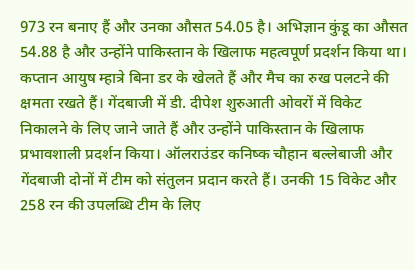973 रन बनाए हैं और उनका औसत 54.05 है। अभिज्ञान कुंडू का औसत 54.88 है और उन्होंने पाकिस्तान के खिलाफ महत्वपूर्ण प्रदर्शन किया था। कप्तान आयुष म्हात्रे बिना डर के खेलते हैं और मैच का रुख पलटने की क्षमता रखते हैं। गेंदबाजी में डी. दीपेश शुरुआती ओवरों में विकेट निकालने के लिए जाने जाते हैं और उन्होंने पाकिस्तान के खिलाफ प्रभावशाली प्रदर्शन किया। ऑलराउंडर कनिष्क चौहान बल्लेबाजी और गेंदबाजी दोनों में टीम को संतुलन प्रदान करते हैं। उनकी 15 विकेट और 258 रन की उपलब्धि टीम के लिए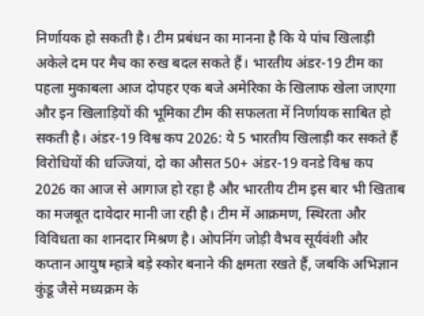निर्णायक हो सकती है। टीम प्रबंधन का मानना है कि ये पांच खिलाड़ी अकेले दम पर मैच का रुख बदल सकते हैं। भारतीय अंडर-19 टीम का पहला मुकाबला आज दोपहर एक बजे अमेरिका के खिलाफ खेला जाएगा और इन खिलाड़ियों की भूमिका टीम की सफलता में निर्णायक साबित हो सकती है। अंडर-19 विश्व कप 2026: ये 5 भारतीय खिलाड़ी कर सकते हैं विरोधियों की धज्जियां, दो का औसत 50+ अंडर-19 वनडे विश्व कप 2026 का आज से आगाज हो रहा है और भारतीय टीम इस बार भी खिताब का मजबूत दावेदार मानी जा रही है। टीम में आक्रमण, स्थिरता और विविधता का शानदार मिश्रण है। ओपनिंग जोड़ी वैभव सूर्यवंशी और कप्तान आयुष म्हात्रे बड़े स्कोर बनाने की क्षमता रखते हैं, जबकि अभिज्ञान कुंडू जैसे मध्यक्रम के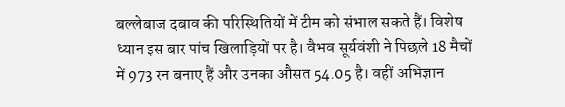बल्लेबाज दबाव की परिस्थितियों में टीम को संभाल सकते हैं। विशेष ध्यान इस बार पांच खिलाड़ियों पर है। वैभव सूर्यवंशी ने पिछले 18 मैचों में 973 रन बनाए हैं और उनका औसत 54.05 है। वहीं अभिज्ञान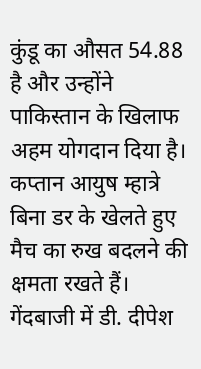कुंडू का औसत 54.88 है और उन्होंने पाकिस्तान के खिलाफ अहम योगदान दिया है। कप्तान आयुष म्हात्रे बिना डर के खेलते हुए मैच का रुख बदलने की क्षमता रखते हैं। गेंदबाजी में डी. दीपेश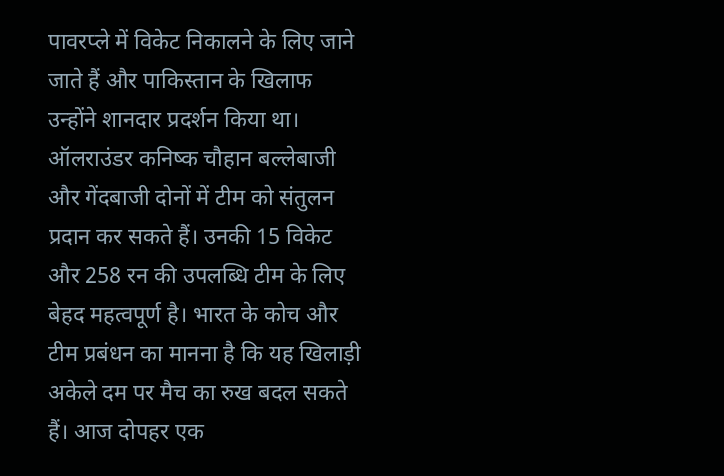पावरप्ले में विकेट निकालने के लिए जाने जाते हैं और पाकिस्तान के खिलाफ उन्होंने शानदार प्रदर्शन किया था। ऑलराउंडर कनिष्क चौहान बल्लेबाजी और गेंदबाजी दोनों में टीम को संतुलन प्रदान कर सकते हैं। उनकी 15 विकेट और 258 रन की उपलब्धि टीम के लिए बेहद महत्वपूर्ण है। भारत के कोच और टीम प्रबंधन का मानना है कि यह खिलाड़ी अकेले दम पर मैच का रुख बदल सकते हैं। आज दोपहर एक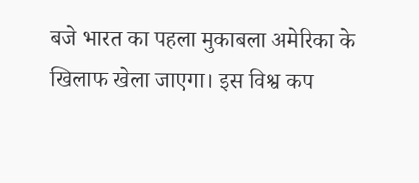बजे भारत का पहला मुकाबला अमेरिका के खिलाफ खेला जाएगा। इस विश्व कप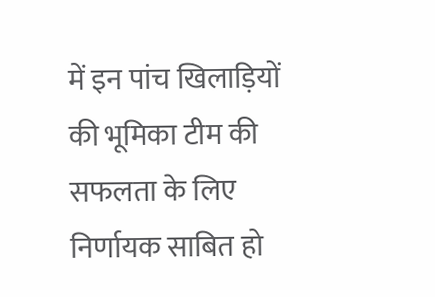में इन पांच खिलाड़ियों की भूमिका टीम की सफलता के लिए निर्णायक साबित हो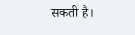सकती है।